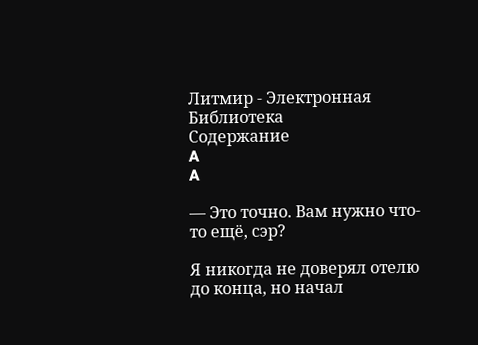Литмир - Электронная Библиотека
Содержание
A
A

— Это точно. Вам нужно что-то ещё, сэр?

Я никогда не доверял отелю до конца, но начал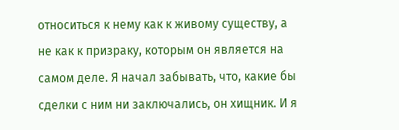относиться к нему как к живому существу, а не как к призраку, которым он является на самом деле. Я начал забывать, что, какие бы сделки с ним ни заключались, он хищник. И я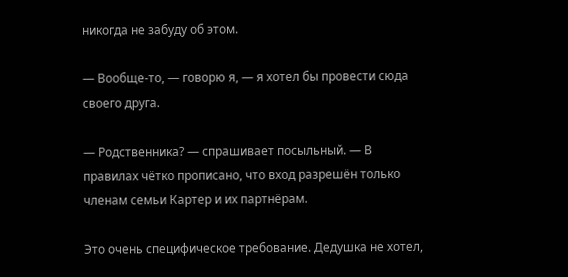никогда не забуду об этом.

— Вообще-то, — говорю я, — я хотел бы провести сюда своего друга.

— Родственника? — спрашивает посыльный. — В правилах чётко прописано, что вход разрешён только членам семьи Картер и их партнёрам.

Это очень специфическое требование. Дедушка не хотел,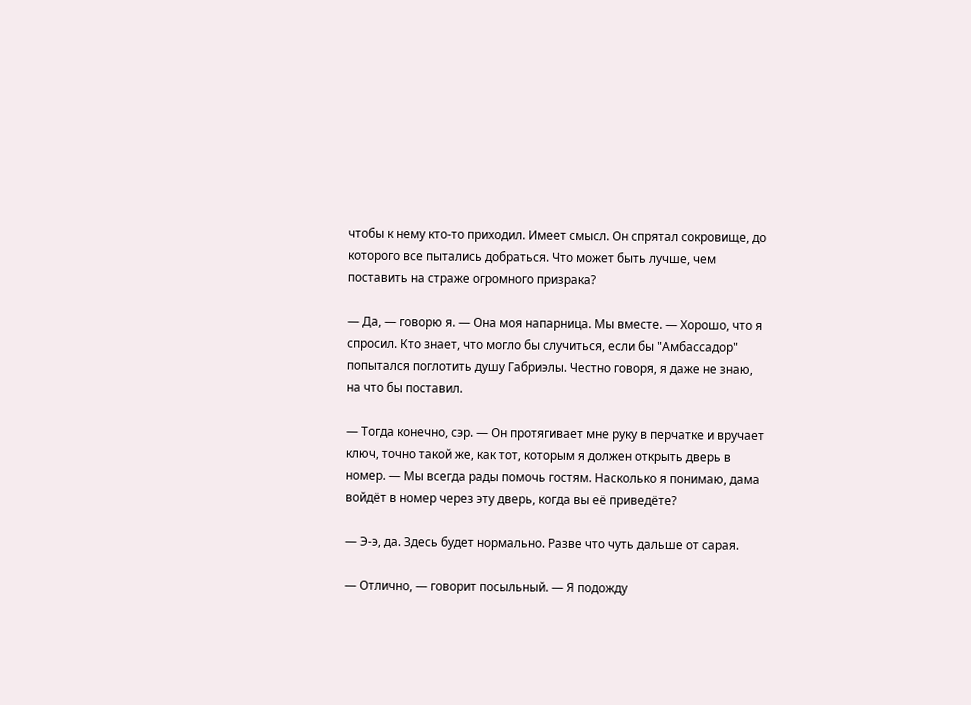чтобы к нему кто-то приходил. Имеет смысл. Он спрятал сокровище, до которого все пытались добраться. Что может быть лучше, чем поставить на страже огромного призрака?

— Да, — говорю я. — Она моя напарница. Мы вместе. — Хорошо, что я спросил. Кто знает, что могло бы случиться, если бы "Амбассадор" попытался поглотить душу Габриэлы. Честно говоря, я даже не знаю, на что бы поставил.

— Тогда конечно, сэр. — Он протягивает мне руку в перчатке и вручает ключ, точно такой же, как тот, которым я должен открыть дверь в номер. — Мы всегда рады помочь гостям. Насколько я понимаю, дама войдёт в номер через эту дверь, когда вы её приведёте?

— Э-э, да. Здесь будет нормально. Разве что чуть дальше от сарая.

— Отлично, — говорит посыльный. — Я подожду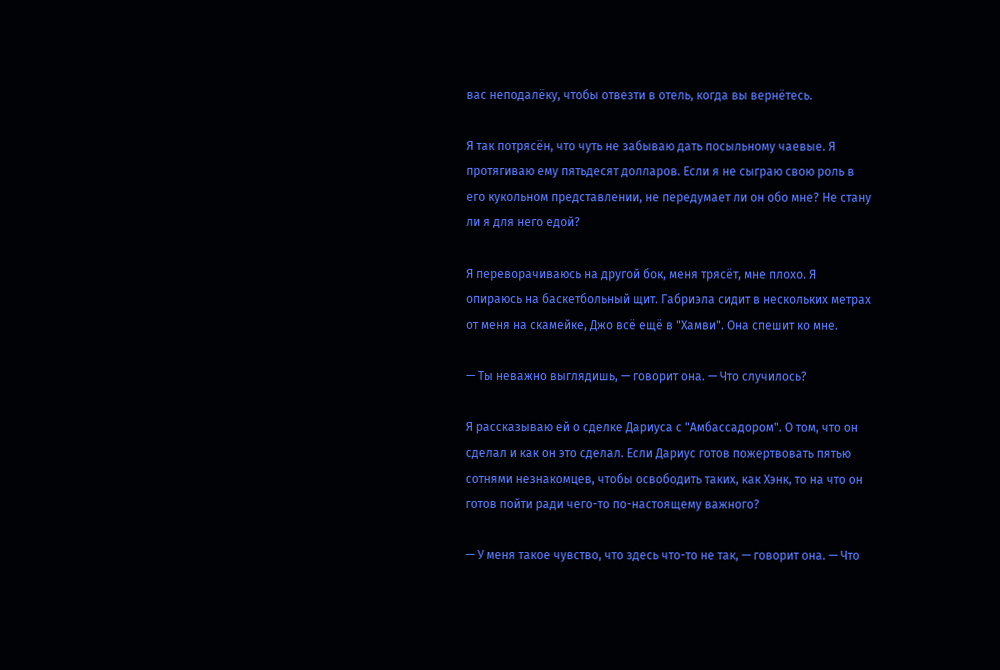вас неподалёку, чтобы отвезти в отель, когда вы вернётесь.

Я так потрясён, что чуть не забываю дать посыльному чаевые. Я протягиваю ему пятьдесят долларов. Если я не сыграю свою роль в его кукольном представлении, не передумает ли он обо мне? Не стану ли я для него едой?

Я переворачиваюсь на другой бок, меня трясёт, мне плохо. Я опираюсь на баскетбольный щит. Габриэла сидит в нескольких метрах от меня на скамейке, Джо всё ещё в "Хамви". Она спешит ко мне.

— Ты неважно выглядишь, — говорит она. — Что случилось?

Я рассказываю ей о сделке Дариуса с "Амбассадором". О том, что он сделал и как он это сделал. Если Дариус готов пожертвовать пятью сотнями незнакомцев, чтобы освободить таких, как Хэнк, то на что он готов пойти ради чего-то по-настоящему важного?

— У меня такое чувство, что здесь что-то не так, — говорит она. — Что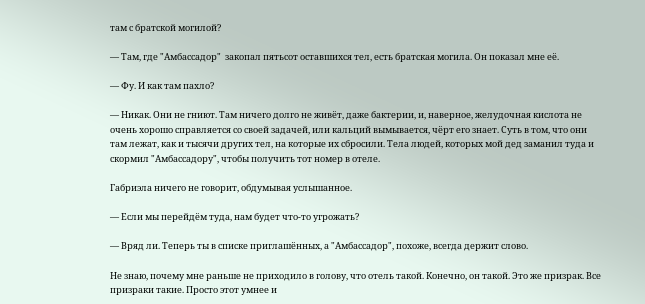там с братской могилой?

— Там, где "Амбассадор"  закопал пятьсот оставшихся тел, есть братская могила. Он показал мне её.

— Фу. И как там пахло?

— Никак. Они не гниют. Там ничего долго не живёт, даже бактерии, и, наверное, желудочная кислота не очень хорошо справляется со своей задачей, или кальций вымывается, чёрт его знает. Суть в том, что они там лежат, как и тысячи других тел, на которые их сбросили. Тела людей, которых мой дед заманил туда и скормил "Амбассадору", чтобы получить тот номер в отеле.

Габриэла ничего не говорит, обдумывая услышанное.

— Если мы перейдём туда, нам будет что-то угрожать?

— Вряд ли. Теперь ты в списке приглашённых, а "Амбассадор", похоже, всегда держит слово.

Не знаю, почему мне раньше не приходило в голову, что отель такой. Конечно, он такой. Это же призрак. Все призраки такие. Просто этот умнее и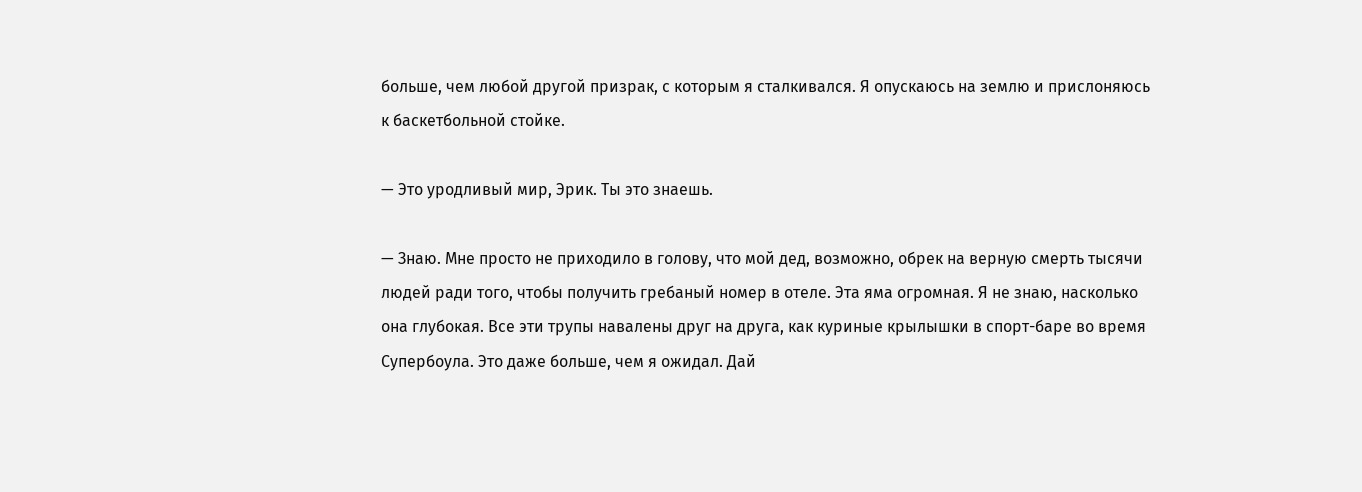больше, чем любой другой призрак, с которым я сталкивался. Я опускаюсь на землю и прислоняюсь к баскетбольной стойке.

— Это уродливый мир, Эрик. Ты это знаешь.

— Знаю. Мне просто не приходило в голову, что мой дед, возможно, обрек на верную смерть тысячи людей ради того, чтобы получить гребаный номер в отеле. Эта яма огромная. Я не знаю, насколько она глубокая. Все эти трупы навалены друг на друга, как куриные крылышки в спорт-баре во время Супербоула. Это даже больше, чем я ожидал. Дай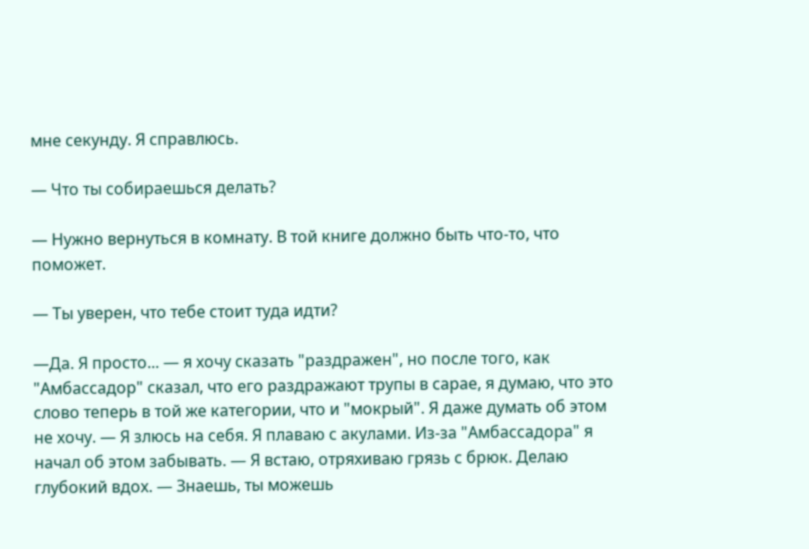мне секунду. Я справлюсь.

— Что ты собираешься делать?

— Нужно вернуться в комнату. В той книге должно быть что-то, что поможет.

— Ты уверен, что тебе стоит туда идти?

—Да. Я просто... — я хочу сказать "раздражен", но после того, как "Амбассадор" сказал, что его раздражают трупы в сарае, я думаю, что это слово теперь в той же категории, что и "мокрый". Я даже думать об этом не хочу. — Я злюсь на себя. Я плаваю с акулами. Из-за "Амбассадора" я начал об этом забывать. — Я встаю, отряхиваю грязь с брюк. Делаю глубокий вдох. — Знаешь, ты можешь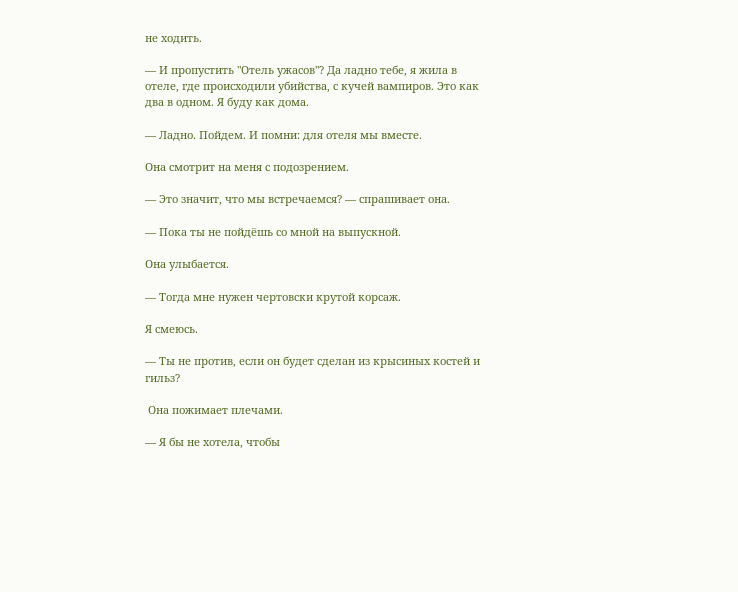не ходить.

— И пропустить "Отель ужасов"? Да ладно тебе, я жила в отеле, где происходили убийства, с кучей вампиров. Это как два в одном. Я буду как дома.

— Ладно. Пойдем. И помни: для отеля мы вместе.

Она смотрит на меня с подозрением.

— Это значит, что мы встречаемся? — спрашивает она.

— Пока ты не пойдёшь со мной на выпускной.

Она улыбается.

— Тогда мне нужен чертовски крутой корсаж.

Я смеюсь.

— Ты не против, если он будет сделан из крысиных костей и гильз?

 Она пожимает плечами.

— Я бы не хотела, чтобы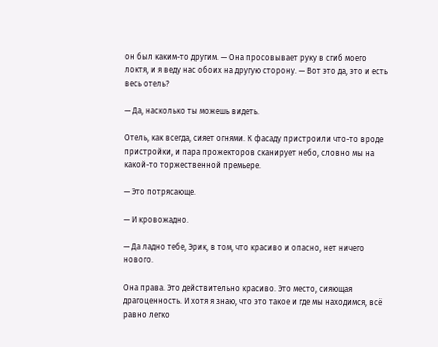он был каким-то другим. — Она просовывает руку в сгиб моего локтя, и я веду нас обоих на другую сторону. — Вот это да, это и есть весь отель?

— Да, насколько ты можешь видеть.

Отель, как всегда, сияет огнями. К фасаду пристроили что-то вроде пристройки, и пара прожекторов сканирует небо, словно мы на какой-то торжественной премьере.

— Это потрясающе.

— И кровожадно.

— Да ладно тебе, Эрик, в том, что красиво и опасно, нет ничего нового.

Она права. Это действительно красиво. Это место, сияющая драгоценность. И хотя я знаю, что это такое и где мы находимся, всё равно легко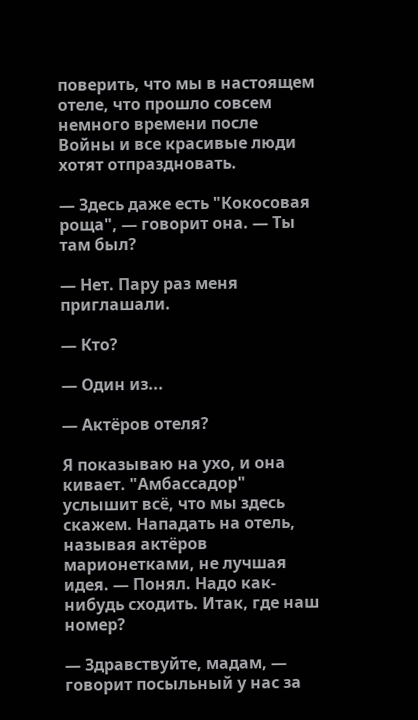поверить, что мы в настоящем отеле, что прошло совсем немного времени после Войны и все красивые люди хотят отпраздновать.

— Здесь даже есть "Кокосовая роща", — говорит она. — Ты там был?

— Нет. Пару раз меня приглашали.

— Кто?

— Один из...

— Актёров отеля?

Я показываю на ухо, и она кивает. "Амбассадор" услышит всё, что мы здесь скажем. Нападать на отель, называя актёров марионетками, не лучшая идея. — Понял. Надо как-нибудь сходить. Итак, где наш номер?

— Здравствуйте, мадам, — говорит посыльный у нас за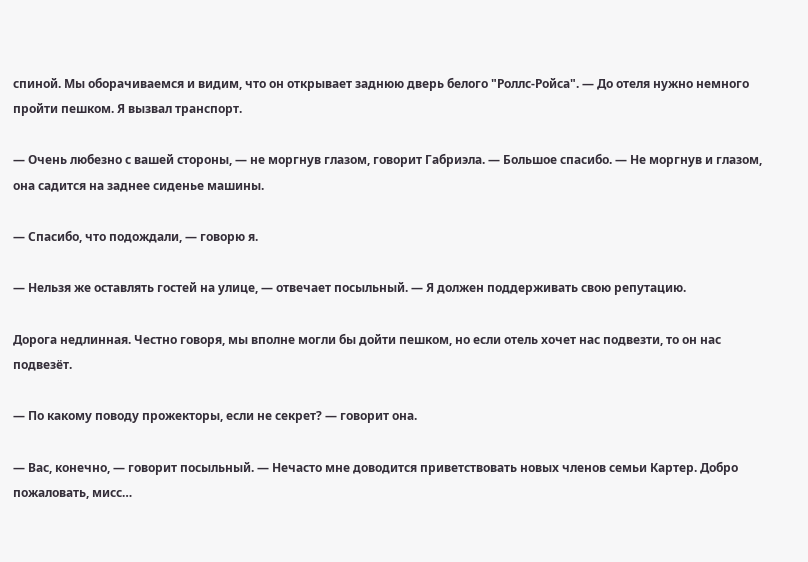спиной. Мы оборачиваемся и видим, что он открывает заднюю дверь белого "Роллс-Ройса". — До отеля нужно немного пройти пешком. Я вызвал транспорт.

— Очень любезно с вашей стороны, — не моргнув глазом, говорит Габриэла. — Большое спасибо. — Не моргнув и глазом, она садится на заднее сиденье машины.

— Спасибо, что подождали, — говорю я.

— Нельзя же оставлять гостей на улице, — отвечает посыльный. — Я должен поддерживать свою репутацию.

Дорога недлинная. Честно говоря, мы вполне могли бы дойти пешком, но если отель хочет нас подвезти, то он нас подвезёт.

— По какому поводу прожекторы, если не секрет? — говорит она.

— Вас, конечно, — говорит посыльный. — Нечасто мне доводится приветствовать новых членов семьи Картер. Добро пожаловать, мисс…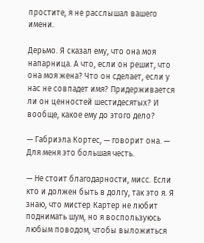простите, я не расслышал вашего имени.

Дерьмо. Я сказал ему, что она моя напарница. А что, если он решит, что она моя жена? Что он сделает, если у нас не совпадет имя? Придерживается ли он ценностей шестидесятых? И вообще, какое ему до этого дело?

— Габриэла Кортес, — говорит она. — Для меня это большая честь.

— Не стоит благодарности, мисс. Если кто и должен быть в долгу, так это я. Я знаю, что мистер Картер не любит поднимать шум, но я воспользуюсь любым поводом, чтобы выложиться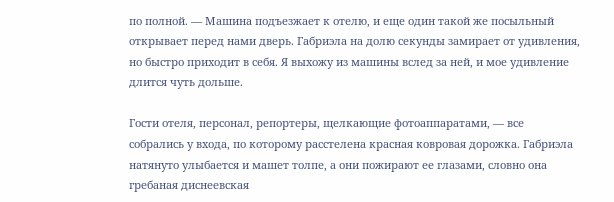по полной. — Машина подъезжает к отелю, и еще один такой же посыльный открывает перед нами дверь. Габриэла на долю секунды замирает от удивления, но быстро приходит в себя. Я выхожу из машины вслед за ней, и мое удивление длится чуть дольше.

Гости отеля, персонал, репортеры, щелкающие фотоаппаратами, — все собрались у входа, по которому расстелена красная ковровая дорожка. Габриэла натянуто улыбается и машет толпе, а они пожирают ее глазами, словно она гребаная диснеевская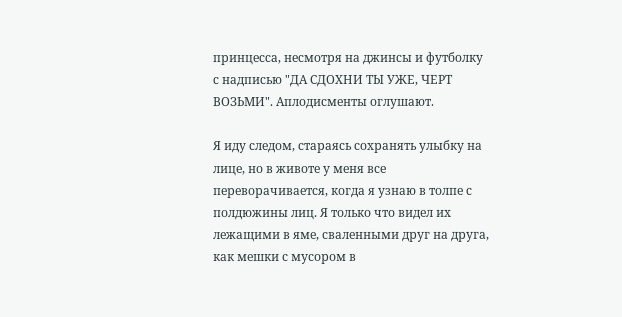принцесса, несмотря на джинсы и футболку с надписью "ДА СДОХНИ ТЫ УЖЕ, ЧЕРТ ВОЗЬМИ". Аплодисменты оглушают.

Я иду следом, стараясь сохранять улыбку на лице, но в животе у меня все переворачивается, когда я узнаю в толпе с полдюжины лиц. Я только что видел их лежащими в яме, сваленными друг на друга, как мешки с мусором в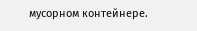мусорном контейнере.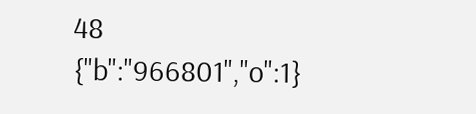48
{"b":"966801","o":1}